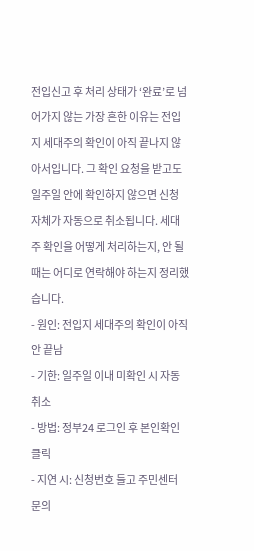전입신고 후 처리 상태가 ‘완료’로 넘어가지 않는 가장 흔한 이유는 전입지 세대주의 확인이 아직 끝나지 않아서입니다. 그 확인 요청을 받고도 일주일 안에 확인하지 않으면 신청 자체가 자동으로 취소됩니다. 세대주 확인을 어떻게 처리하는지, 안 될 때는 어디로 연락해야 하는지 정리했습니다.
- 원인: 전입지 세대주의 확인이 아직 안 끝남
- 기한: 일주일 이내 미확인 시 자동 취소
- 방법: 정부24 로그인 후 본인확인 클릭
- 지연 시: 신청번호 들고 주민센터 문의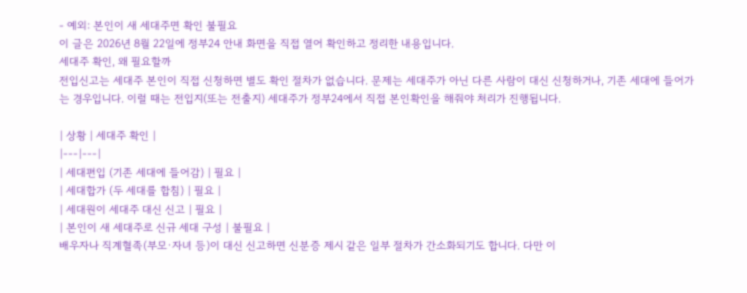- 예외: 본인이 새 세대주면 확인 불필요
이 글은 2026년 8월 22일에 정부24 안내 화면을 직접 열어 확인하고 정리한 내용입니다.
세대주 확인, 왜 필요할까
전입신고는 세대주 본인이 직접 신청하면 별도 확인 절차가 없습니다. 문제는 세대주가 아닌 다른 사람이 대신 신청하거나, 기존 세대에 들어가는 경우입니다. 이럴 때는 전입지(또는 전출지) 세대주가 정부24에서 직접 본인확인을 해줘야 처리가 진행됩니다.

| 상황 | 세대주 확인 |
|---|---|
| 세대편입 (기존 세대에 들어감) | 필요 |
| 세대합가 (두 세대를 합침) | 필요 |
| 세대원이 세대주 대신 신고 | 필요 |
| 본인이 새 세대주로 신규 세대 구성 | 불필요 |
배우자나 직계혈족(부모·자녀 등)이 대신 신고하면 신분증 제시 같은 일부 절차가 간소화되기도 합니다. 다만 이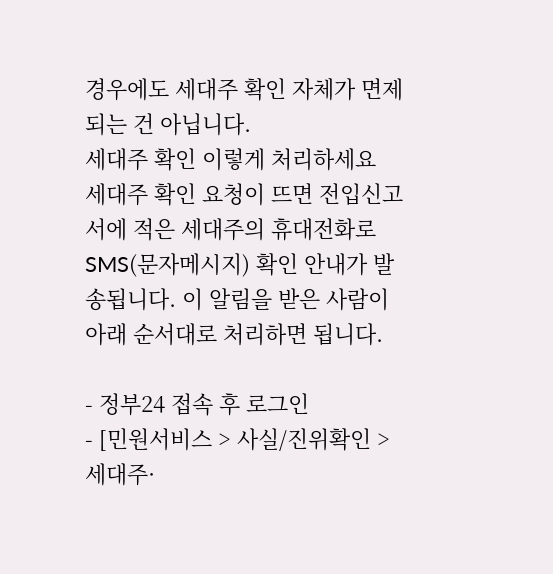경우에도 세대주 확인 자체가 면제되는 건 아닙니다.
세대주 확인 이렇게 처리하세요
세대주 확인 요청이 뜨면 전입신고서에 적은 세대주의 휴대전화로 SMS(문자메시지) 확인 안내가 발송됩니다. 이 알림을 받은 사람이 아래 순서대로 처리하면 됩니다.

- 정부24 접속 후 로그인
- [민원서비스 > 사실/진위확인 > 세대주·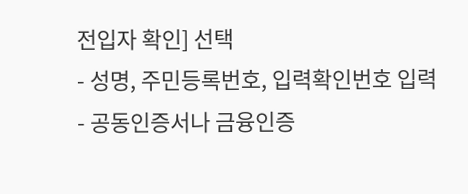전입자 확인] 선택
- 성명, 주민등록번호, 입력확인번호 입력
- 공동인증서나 금융인증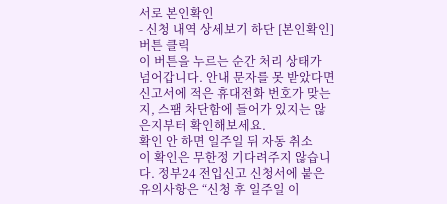서로 본인확인
- 신청 내역 상세보기 하단 [본인확인] 버튼 클릭
이 버튼을 누르는 순간 처리 상태가 넘어갑니다. 안내 문자를 못 받았다면 신고서에 적은 휴대전화 번호가 맞는지, 스팸 차단함에 들어가 있지는 않은지부터 확인해보세요.
확인 안 하면 일주일 뒤 자동 취소
이 확인은 무한정 기다려주지 않습니다. 정부24 전입신고 신청서에 붙은 유의사항은 “신청 후 일주일 이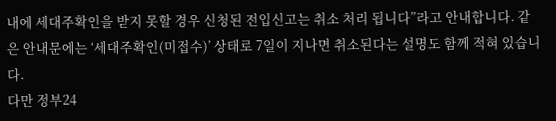내에 세대주확인을 받지 못할 경우 신청된 전입신고는 취소 처리 됩니다”라고 안내합니다. 같은 안내문에는 ‘세대주확인(미접수)’ 상태로 7일이 지나면 취소된다는 설명도 함께 적혀 있습니다.
다만 정부24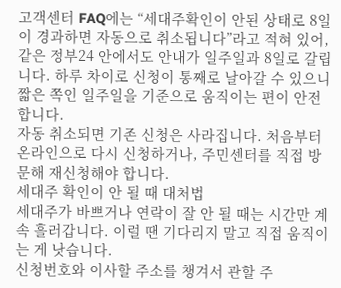고객센터 FAQ에는 “세대주확인이 안된 상태로 8일이 경과하면 자동으로 취소됩니다”라고 적혀 있어, 같은 정부24 안에서도 안내가 일주일과 8일로 갈립니다. 하루 차이로 신청이 통째로 날아갈 수 있으니 짧은 쪽인 일주일을 기준으로 움직이는 편이 안전합니다.
자동 취소되면 기존 신청은 사라집니다. 처음부터 온라인으로 다시 신청하거나, 주민센터를 직접 방문해 재신청해야 합니다.
세대주 확인이 안 될 때 대처법
세대주가 바쁘거나 연락이 잘 안 될 때는 시간만 계속 흘러갑니다. 이럴 땐 기다리지 말고 직접 움직이는 게 낫습니다.
신청번호와 이사할 주소를 챙겨서 관할 주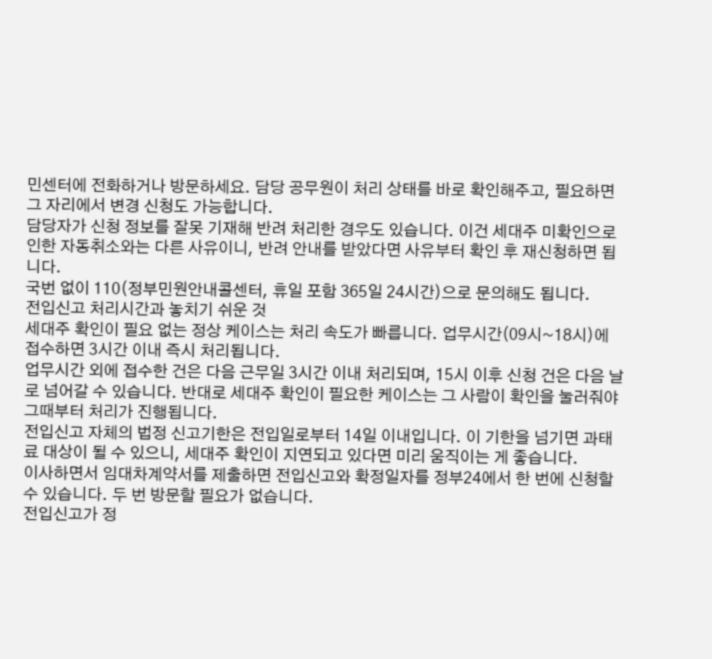민센터에 전화하거나 방문하세요. 담당 공무원이 처리 상태를 바로 확인해주고, 필요하면 그 자리에서 변경 신청도 가능합니다.
담당자가 신청 정보를 잘못 기재해 반려 처리한 경우도 있습니다. 이건 세대주 미확인으로 인한 자동취소와는 다른 사유이니, 반려 안내를 받았다면 사유부터 확인 후 재신청하면 됩니다.
국번 없이 110(정부민원안내콜센터, 휴일 포함 365일 24시간)으로 문의해도 됩니다.
전입신고 처리시간과 놓치기 쉬운 것
세대주 확인이 필요 없는 정상 케이스는 처리 속도가 빠릅니다. 업무시간(09시~18시)에 접수하면 3시간 이내 즉시 처리됩니다.
업무시간 외에 접수한 건은 다음 근무일 3시간 이내 처리되며, 15시 이후 신청 건은 다음 날로 넘어갈 수 있습니다. 반대로 세대주 확인이 필요한 케이스는 그 사람이 확인을 눌러줘야 그때부터 처리가 진행됩니다.
전입신고 자체의 법정 신고기한은 전입일로부터 14일 이내입니다. 이 기한을 넘기면 과태료 대상이 될 수 있으니, 세대주 확인이 지연되고 있다면 미리 움직이는 게 좋습니다.
이사하면서 임대차계약서를 제출하면 전입신고와 확정일자를 정부24에서 한 번에 신청할 수 있습니다. 두 번 방문할 필요가 없습니다.
전입신고가 정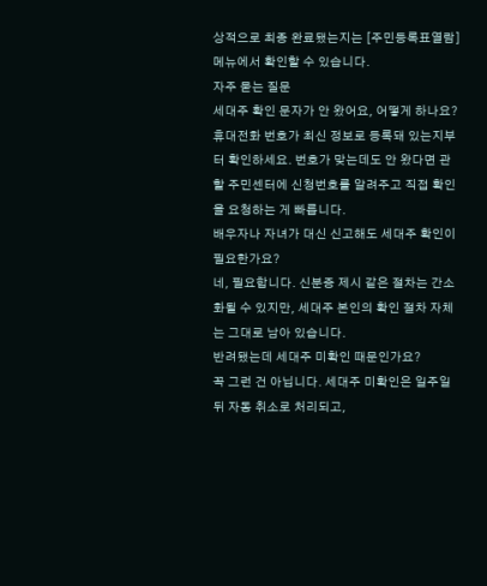상적으로 최종 완료됐는지는 [주민등록표열람] 메뉴에서 확인할 수 있습니다.
자주 묻는 질문
세대주 확인 문자가 안 왔어요, 어떻게 하나요?
휴대전화 번호가 최신 정보로 등록돼 있는지부터 확인하세요. 번호가 맞는데도 안 왔다면 관할 주민센터에 신청번호를 알려주고 직접 확인을 요청하는 게 빠릅니다.
배우자나 자녀가 대신 신고해도 세대주 확인이 필요한가요?
네, 필요합니다. 신분증 제시 같은 절차는 간소화될 수 있지만, 세대주 본인의 확인 절차 자체는 그대로 남아 있습니다.
반려됐는데 세대주 미확인 때문인가요?
꼭 그런 건 아닙니다. 세대주 미확인은 일주일 뒤 자동 취소로 처리되고,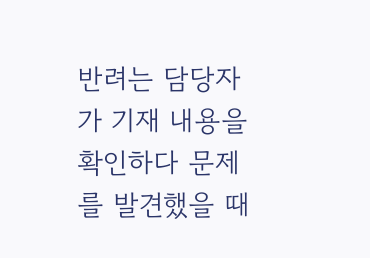반려는 담당자가 기재 내용을 확인하다 문제를 발견했을 때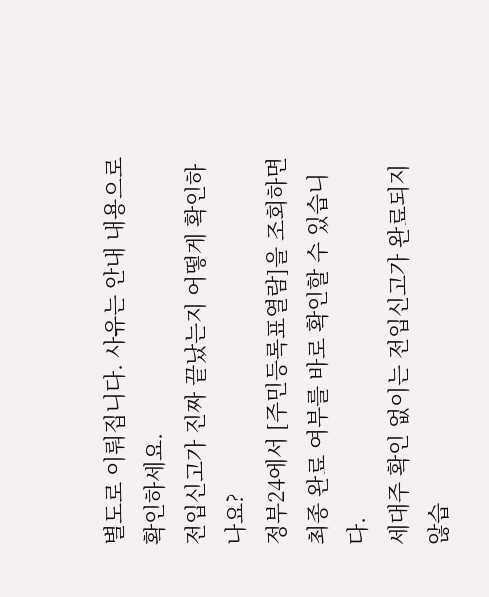별도로 이뤄집니다. 사유는 안내 내용으로 확인하세요.
전입신고가 진짜 끝났는지 어떻게 확인하나요?
정부24에서 [주민등록표열람]을 조회하면 최종 완료 여부를 바로 확인할 수 있습니다.
세대주 확인 없이는 전입신고가 완료되지 않습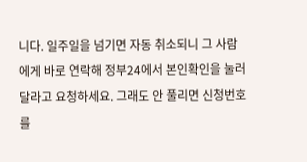니다. 일주일을 넘기면 자동 취소되니 그 사람에게 바로 연락해 정부24에서 본인확인을 눌러달라고 요청하세요. 그래도 안 풀리면 신청번호를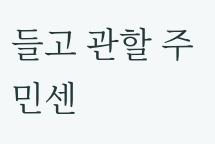들고 관할 주민센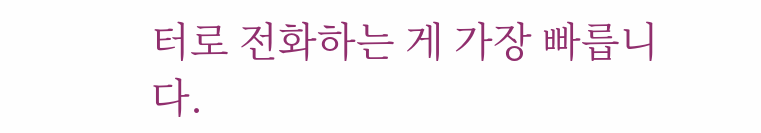터로 전화하는 게 가장 빠릅니다.